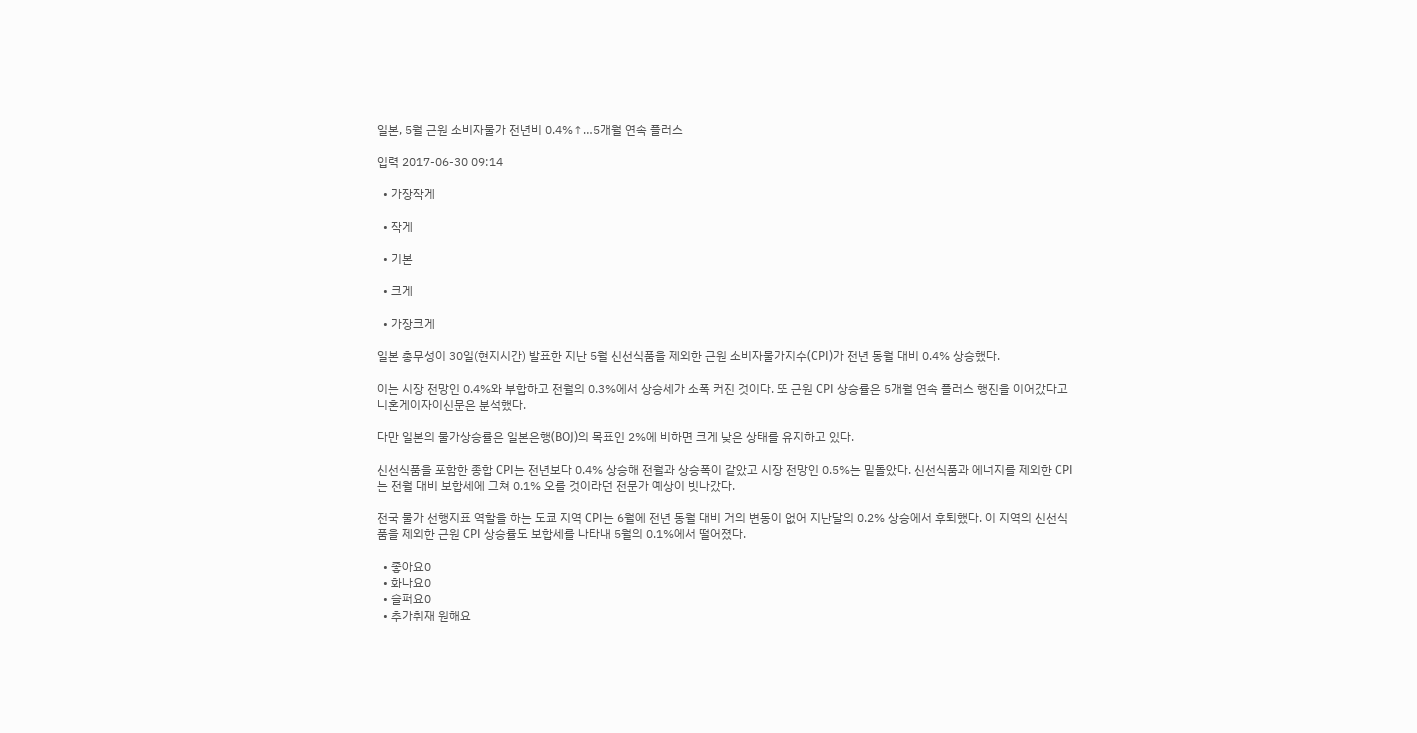일본, 5월 근원 소비자물가 전년비 0.4%↑…5개월 연속 플러스

입력 2017-06-30 09:14

  • 가장작게

  • 작게

  • 기본

  • 크게

  • 가장크게

일본 총무성이 30일(현지시간) 발표한 지난 5월 신선식품을 제외한 근원 소비자물가지수(CPI)가 전년 동월 대비 0.4% 상승했다.

이는 시장 전망인 0.4%와 부합하고 전월의 0.3%에서 상승세가 소폭 커진 것이다. 또 근원 CPI 상승률은 5개월 연속 플러스 행진을 이어갔다고 니혼게이자이신문은 분석했다.

다만 일본의 물가상승률은 일본은행(BOJ)의 목표인 2%에 비하면 크게 낮은 상태를 유지하고 있다.

신선식품을 포함한 종합 CPI는 전년보다 0.4% 상승해 전월과 상승폭이 같았고 시장 전망인 0.5%는 밑돌았다. 신선식품과 에너지를 제외한 CPI는 전월 대비 보합세에 그쳐 0.1% 오를 것이라던 전문가 예상이 빗나갔다.

전국 물가 선행지표 역할을 하는 도쿄 지역 CPI는 6월에 전년 동월 대비 거의 변동이 없어 지난달의 0.2% 상승에서 후퇴했다. 이 지역의 신선식품을 제외한 근원 CPI 상승률도 보합세를 나타내 5월의 0.1%에서 떨어졌다.

  • 좋아요0
  • 화나요0
  • 슬퍼요0
  • 추가취재 원해요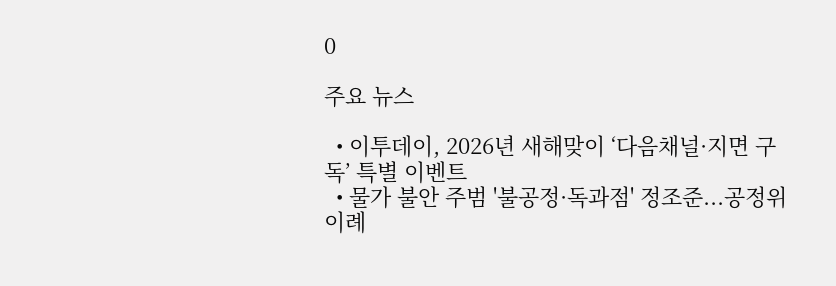0

주요 뉴스

  • 이투데이, 2026년 새해맞이 ‘다음채널·지면 구독’ 특별 이벤트
  • 물가 불안 주범 '불공정·독과점' 정조준...공정위 이례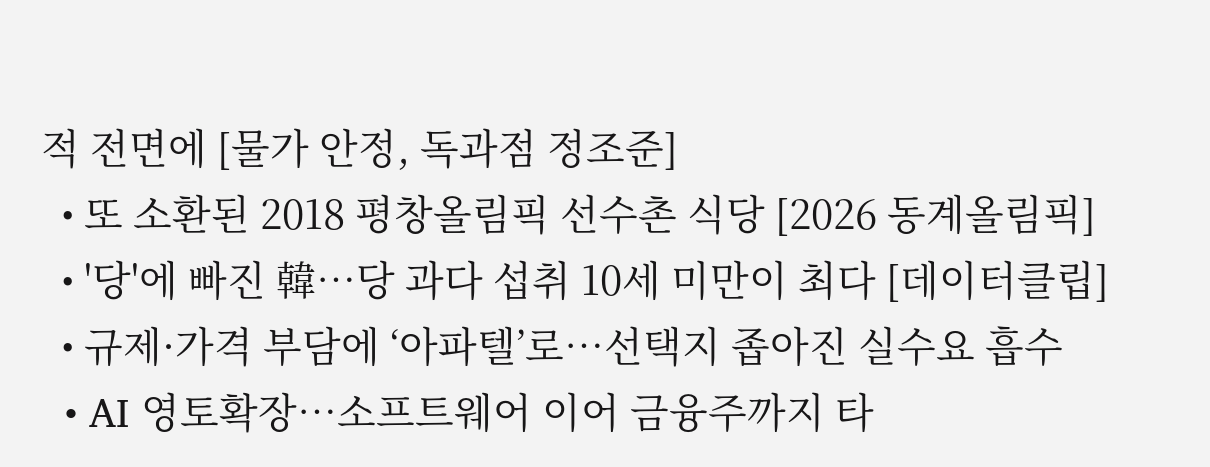적 전면에 [물가 안정, 독과점 정조준]
  • 또 소환된 2018 평창올림픽 선수촌 식당 [2026 동계올림픽]
  • '당'에 빠진 韓…당 과다 섭취 10세 미만이 최다 [데이터클립]
  • 규제·가격 부담에 ‘아파텔’로…선택지 좁아진 실수요 흡수
  • AI 영토확장⋯소프트웨어 이어 금융주까지 타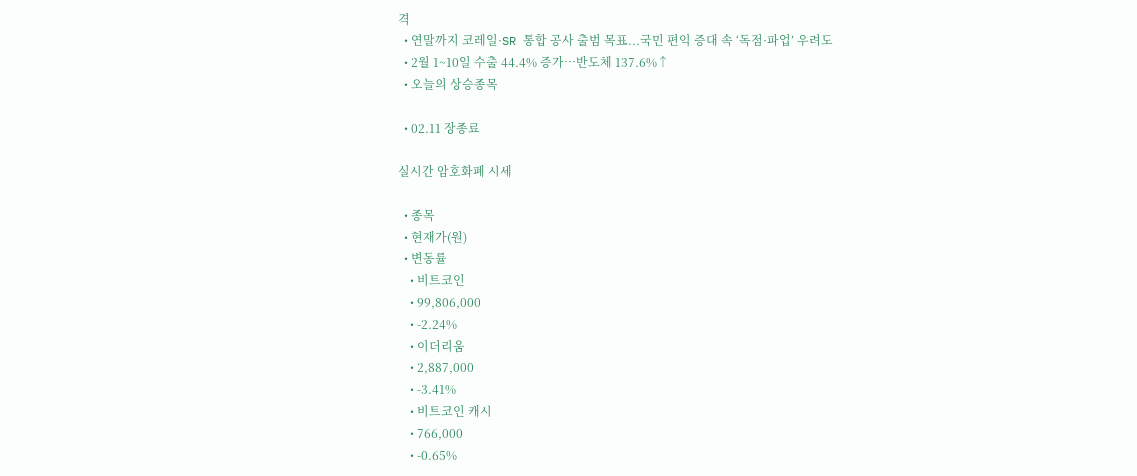격
  • 연말까지 코레일·SR 통합 공사 출범 목표...국민 편익 증대 속 ‘독점·파업’ 우려도
  • 2월 1~10일 수출 44.4% 증가⋯반도체 137.6%↑
  • 오늘의 상승종목

  • 02.11 장종료

실시간 암호화폐 시세

  • 종목
  • 현재가(원)
  • 변동률
    • 비트코인
    • 99,806,000
    • -2.24%
    • 이더리움
    • 2,887,000
    • -3.41%
    • 비트코인 캐시
    • 766,000
    • -0.65%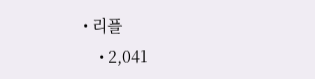• 리플
    • 2,041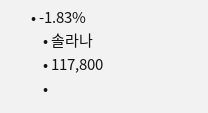• -1.83%
    • 솔라나
    • 117,800
    •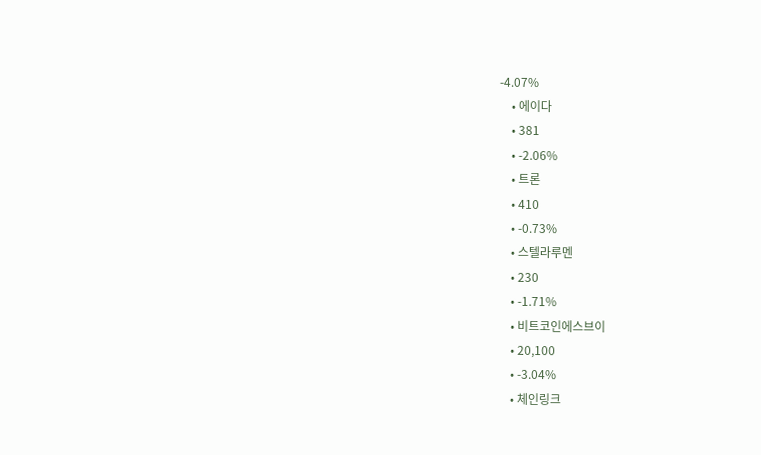-4.07%
    • 에이다
    • 381
    • -2.06%
    • 트론
    • 410
    • -0.73%
    • 스텔라루멘
    • 230
    • -1.71%
    • 비트코인에스브이
    • 20,100
    • -3.04%
    • 체인링크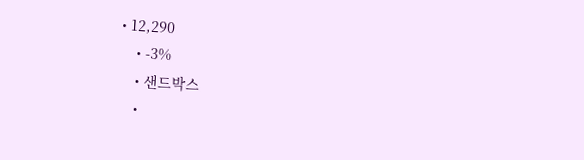• 12,290
    • -3%
    • 샌드박스
    •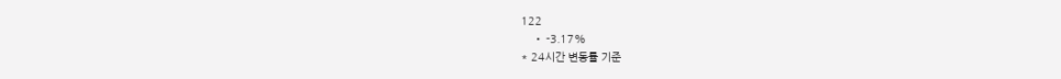122
    • -3.17%
* 24시간 변동률 기준